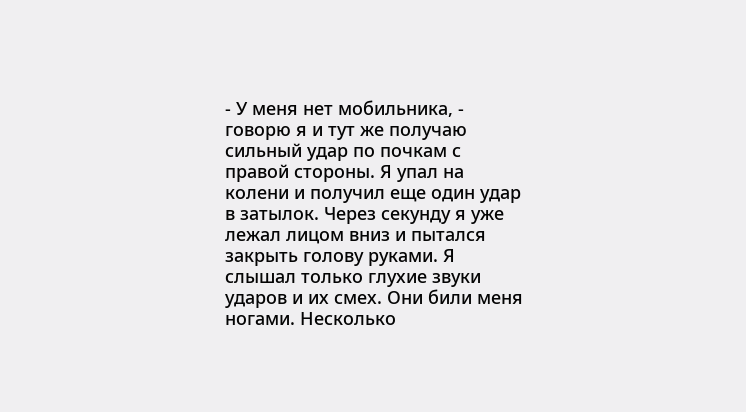- У меня нет мобильника, - говорю я и тут же получаю сильный удар по почкам с правой стороны. Я упал на колени и получил еще один удар в затылок. Через секунду я уже лежал лицом вниз и пытался закрыть голову руками. Я слышал только глухие звуки ударов и их смех. Они били меня ногами. Несколько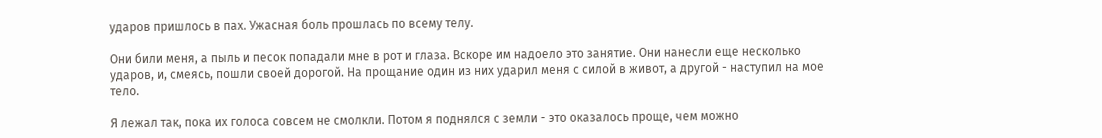ударов пришлось в пах. Ужасная боль прошлась по всему телу.

Они били меня, а пыль и песок попадали мне в рот и глаза. Вскоре им надоело это занятие. Они нанесли еще несколько ударов, и, смеясь, пошли своей дорогой. На прощание один из них ударил меня с силой в живот, а другой - наступил на мое тело.

Я лежал так, пока их голоса совсем не смолкли. Потом я поднялся с земли - это оказалось проще, чем можно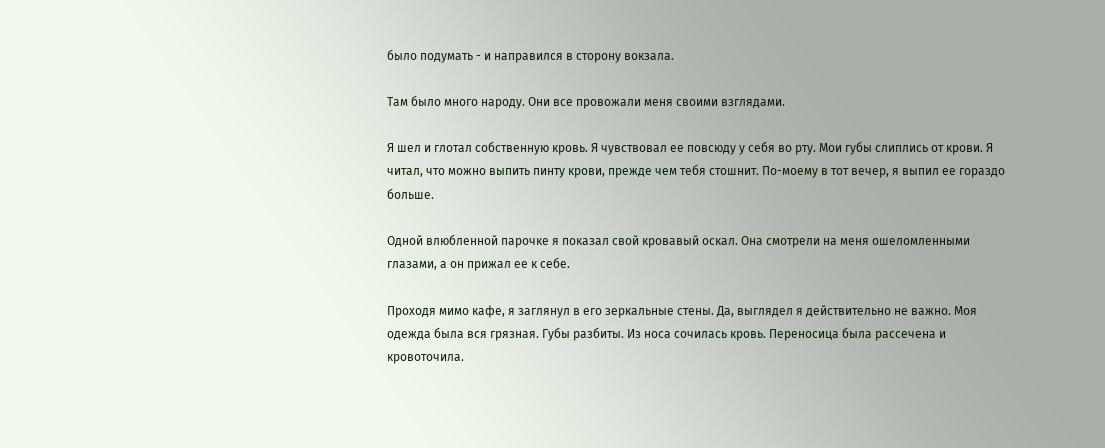было подумать - и направился в сторону вокзала.

Там было много народу. Они все провожали меня своими взглядами.

Я шел и глотал собственную кровь. Я чувствовал ее повсюду у себя во рту. Мои губы слиплись от крови. Я читал, что можно выпить пинту крови, прежде чем тебя стошнит. По-моему в тот вечер, я выпил ее гораздо больше.

Одной влюбленной парочке я показал свой кровавый оскал. Она смотрели на меня ошеломленными глазами, а он прижал ее к себе.

Проходя мимо кафе, я заглянул в его зеркальные стены. Да, выглядел я действительно не важно. Моя одежда была вся грязная. Губы разбиты. Из носа сочилась кровь. Переносица была рассечена и кровоточила.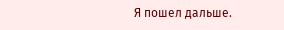Я пошел дальше.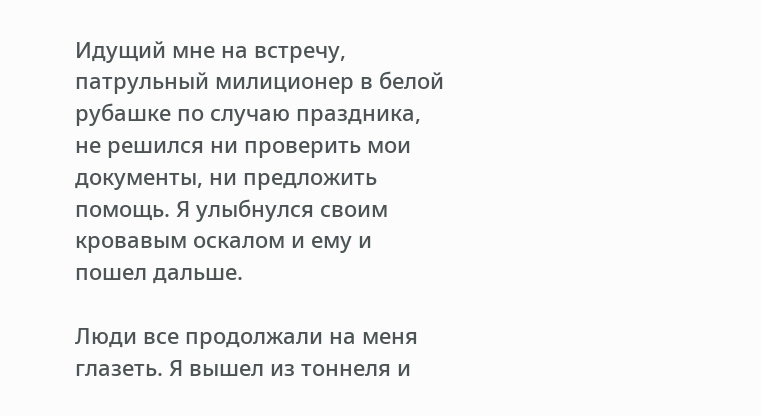Идущий мне на встречу, патрульный милиционер в белой рубашке по случаю праздника, не решился ни проверить мои документы, ни предложить помощь. Я улыбнулся своим кровавым оскалом и ему и пошел дальше.

Люди все продолжали на меня глазеть. Я вышел из тоннеля и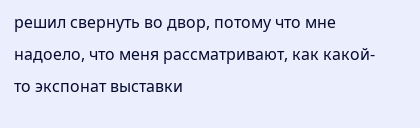решил свернуть во двор, потому что мне надоело, что меня рассматривают, как какой-то экспонат выставки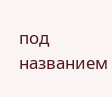под названием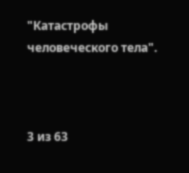"Катастрофы человеческого тела".



3 из 63